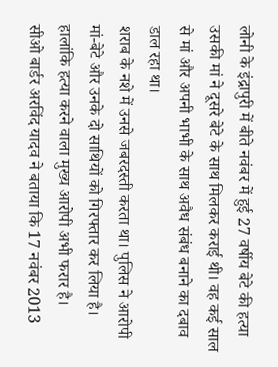लोनी के इंद्रापुरी में बीते नवंबर में हुई 27 वर्षीय बेटे की हत्या उसकी मां ने दूसरे बेटे के साथ मिलकर कराई थी। वह कई साल से मां और अपनी भाभी के साथ अवैध संबंध बनाने का दबाव डाल रहा था।
शराब के नशे में उनसे जबरदस्ती करता था। पुलिस ने आरोपी मां-बेटे और उनके दो साथियों को गिरफ्तार कर लिया है। हालांकि हत्या करने वाला मुख्य आरोपी अभी फरार है।
सीओ बार्डर अरविंद यादव ने बताया कि 17 नवंबर 2013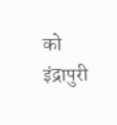को इंद्रापुरी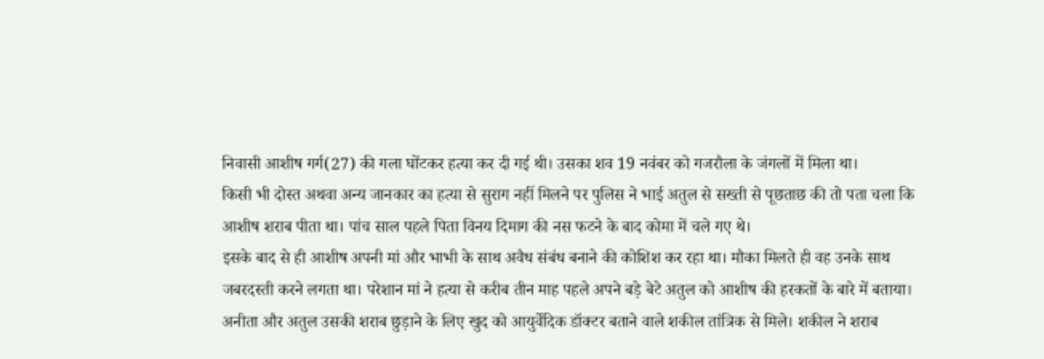निवासी आशीष गर्ग(27) की गला घोंटकर हत्या कर दी गई थी। उसका शव 19 नवंबर को गजरौला के जंगलों में मिला था।
किसी भी दोस्त अथवा अन्य जानकार का हत्या से सुराग नहीं मिलने पर पुलिस ने भाई अतुल से सख्ती से पूछताछ की तो पता चला कि आशीष शराब पीता था। पांच साल पहले पिता विनय दिमाग की नस फटने के बाद कोमा में चले गए थे।
इसके बाद से ही आशीष अपनी मां और भाभी के साथ अवैध संबंध बनाने की कोशिश कर रहा था। मौका मिलते ही वह उनके साथ जबरदस्ती करने लगता था। परेशान मां ने हत्या से करीब तीन माह पहले अपने बड़े बेटे अतुल को आशीष की हरकतों के बारे में बताया।
अनीता और अतुल उसकी शराब छुड़ाने के लिए खुद को आयुर्वेदिक डॉक्टर बताने वाले शकील तांत्रिक से मिले। शकील ने शराब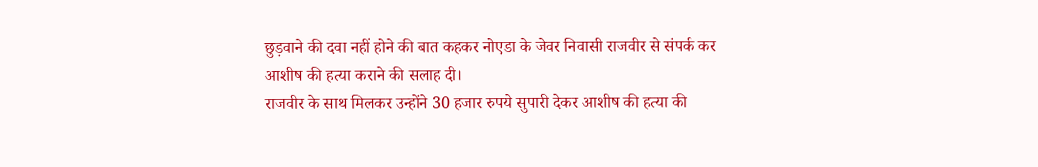छुड़वाने की दवा नहीं होने की बात कहकर नोएडा के जेवर निवासी राजवीर से संपर्क कर आशीष की हत्या कराने की सलाह दी।
राजवीर के साथ मिलकर उन्होंने 30 हजार रुपये सुपारी देकर आशीष की हत्या की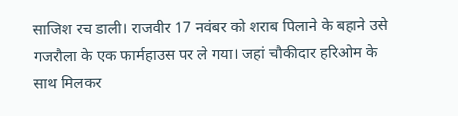साजिश रच डाली। राजवीर 17 नवंबर को शराब पिलाने के बहाने उसे गजरौला के एक फार्महाउस पर ले गया। जहां चौकीदार हरिओम के साथ मिलकर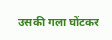उसकी गला घोंटकर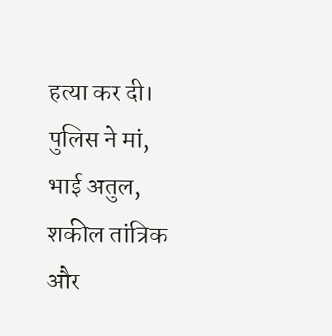हत्या कर दी।
पुलिस ने मां, भाई अतुल, शकील तांत्रिक और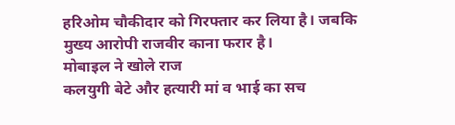हरिओम चौकीदार को गिरफ्तार कर लिया है। जबकि मुख्य आरोपी राजवीर काना फरार है।
मोबाइल ने खोले राज
कलयुगी बेटे और हत्यारी मां व भाई का सच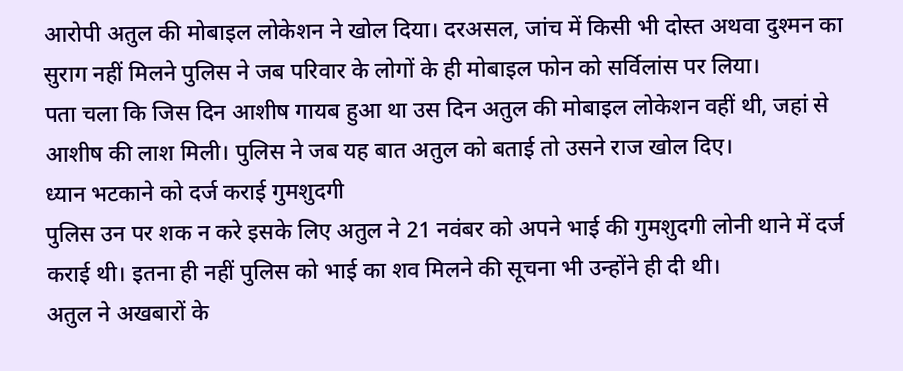आरोपी अतुल की मोबाइल लोकेशन ने खोल दिया। दरअसल, जांच में किसी भी दोस्त अथवा दुश्मन का सुराग नहीं मिलने पुलिस ने जब परिवार के लोगों के ही मोबाइल फोन को सर्विलांस पर लिया।
पता चला कि जिस दिन आशीष गायब हुआ था उस दिन अतुल की मोबाइल लोकेशन वहीं थी, जहां से आशीष की लाश मिली। पुलिस ने जब यह बात अतुल को बताई तो उसने राज खोल दिए।
ध्यान भटकाने को दर्ज कराई गुमशुदगी
पुलिस उन पर शक न करे इसके लिए अतुल ने 21 नवंबर को अपने भाई की गुमशुदगी लोनी थाने में दर्ज कराई थी। इतना ही नहीं पुलिस को भाई का शव मिलने की सूचना भी उन्होंने ही दी थी।
अतुल ने अखबारों के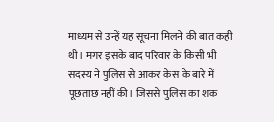माध्यम से उन्हें यह सूचना मिलने की बात कही थी। मगर इसके बाद परिवार के किसी भी सदस्य ने पुलिस से आकर केस के बारे में पूछताछ नहीं की। जिससे पुलिस का शक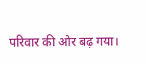परिवार की ओर बढ़ गया।